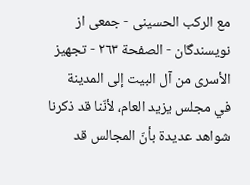مع الركب الحسينى - جمعی از نویسندگان - الصفحة ٢٦٣ - تجهيز الأسرى من آل البيت إلى المدينة
في مجلس يزيد العام، لأنّنا قد ذكرنا شواهد عديدة بأنّ المجالس قد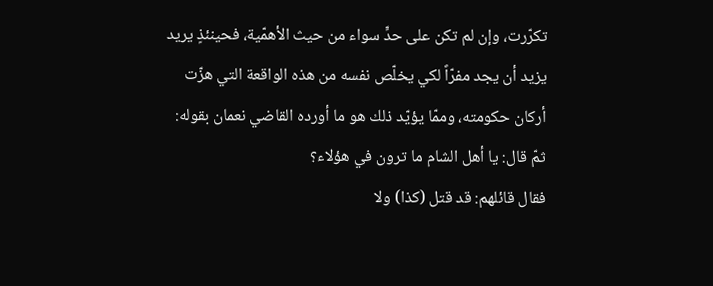تكرّرت، وإن لم تكن على حدٍّ سواء من حيث الأهمّية، فحينئذٍ يريد يزيد أن يجد مفرّاً لكي يخلّص نفسه من هذه الواقعة التي هزّت أركان حكومته، وممّا يؤيّد ذلك هو ما أورده القاضي نعمان بقوله:
ثمّ قال: يا أهل الشام ما ترون في هؤلاء؟
فقال قائلهم: قد قتل (كذا) ولا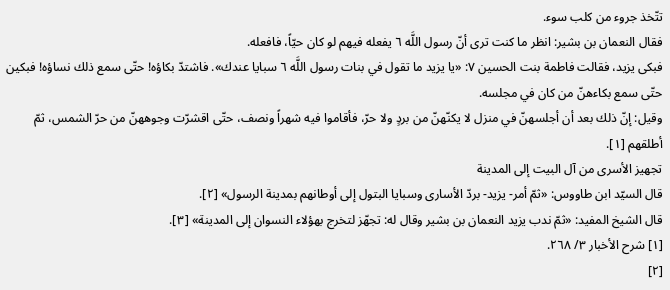تتّخذ جروء من كلب سوء.
فقال النعمان بن بشير: انظر ما كنت ترى أنّ رسول اللَّه ٦ يفعله فيهم لو كان حيّاً، فافعله.
فبكى يزيد، فقالت فاطمة بنت الحسين ٧: «يا يزيد ما تقول في بنات رسول اللَّه ٦ سبايا عندك». فاشتدّ بكاؤه! حتّى سمع ذلك نساؤه! فبكين حتّى سمع بكاءهنّ من كان في مجلسه.
وقيل: إنّ ذلك بعد أن أجلسهنّ في منزل لا يكنّهنّ من بردٍ ولا حرّ، فأقاموا فيه شهراً ونصف، حتّى اقشرّت وجوههنّ من حرّ الشمس، ثمّ أطلقهم [١].
تجهيز الأسرى من آل البيت إلى المدينة
قال السيّد ابن طاووس: «ثمّ أمر- يزيد- بردّ الأسارى وسبايا البتول إلى أوطانهم بمدينة الرسول» [٢].
قال الشيخ المفيد: «ثمّ ندب يزيد النعمان بن بشير وقال له: تجهّز لتخرج بهؤلاء النسوان إلى المدينة» [٣].
[١] شرح الأخبار ٣/ ٢٦٨.
[٢]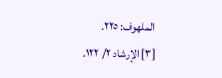الملهوف: ٢٢٥.
[٣] الإرشاد ٢/ ١٢٢.